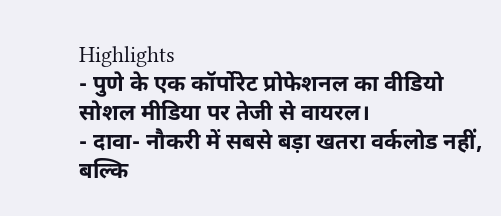Highlights
- पुणे के एक कॉर्पोरेट प्रोफेशनल का वीडियो सोशल मीडिया पर तेजी से वायरल।
- दावा- नौकरी में सबसे बड़ा खतरा वर्कलोड नहीं, बल्कि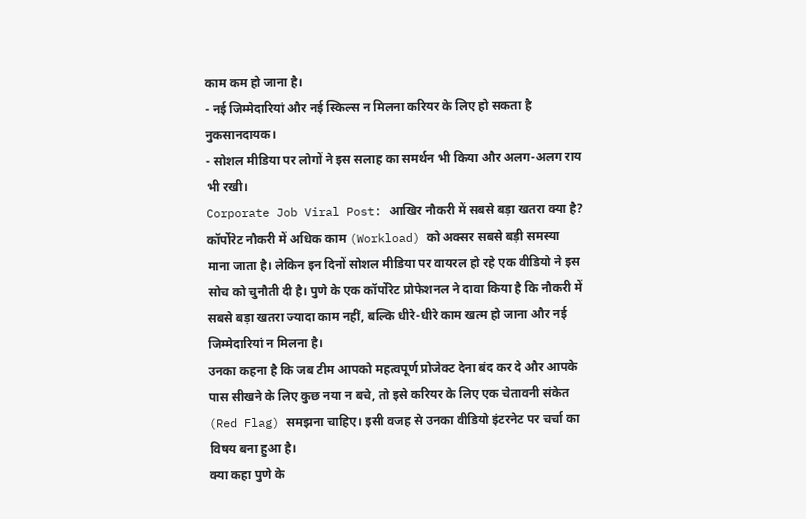काम कम हो जाना है।
- नई जिम्मेदारियां और नई स्किल्स न मिलना करियर के लिए हो सकता है नुकसानदायक।
- सोशल मीडिया पर लोगों ने इस सलाह का समर्थन भी किया और अलग-अलग राय भी रखी।
Corporate Job Viral Post: आखिर नौकरी में सबसे बड़ा खतरा क्या है?
कॉर्पोरेट नौकरी में अधिक काम (Workload) को अक्सर सबसे बड़ी समस्या माना जाता है। लेकिन इन दिनों सोशल मीडिया पर वायरल हो रहे एक वीडियो ने इस सोच को चुनौती दी है। पुणे के एक कॉर्पोरेट प्रोफेशनल ने दावा किया है कि नौकरी में सबसे बड़ा खतरा ज्यादा काम नहीं, बल्कि धीरे-धीरे काम खत्म हो जाना और नई जिम्मेदारियां न मिलना है।
उनका कहना है कि जब टीम आपको महत्वपूर्ण प्रोजेक्ट देना बंद कर दे और आपके पास सीखने के लिए कुछ नया न बचे, तो इसे करियर के लिए एक चेतावनी संकेत (Red Flag) समझना चाहिए। इसी वजह से उनका वीडियो इंटरनेट पर चर्चा का विषय बना हुआ है।
क्या कहा पुणे के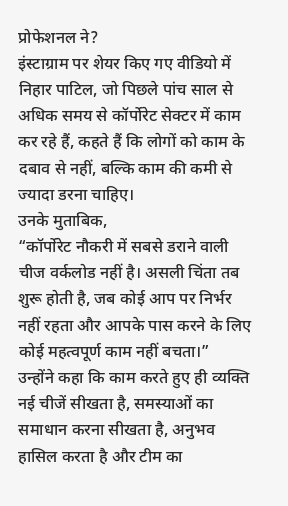प्रोफेशनल ने?
इंस्टाग्राम पर शेयर किए गए वीडियो में निहार पाटिल, जो पिछले पांच साल से अधिक समय से कॉर्पोरेट सेक्टर में काम कर रहे हैं, कहते हैं कि लोगों को काम के दबाव से नहीं, बल्कि काम की कमी से ज्यादा डरना चाहिए।
उनके मुताबिक,
“कॉर्पोरेट नौकरी में सबसे डराने वाली चीज वर्कलोड नहीं है। असली चिंता तब शुरू होती है, जब कोई आप पर निर्भर नहीं रहता और आपके पास करने के लिए कोई महत्वपूर्ण काम नहीं बचता।”
उन्होंने कहा कि काम करते हुए ही व्यक्ति नई चीजें सीखता है, समस्याओं का समाधान करना सीखता है, अनुभव हासिल करता है और टीम का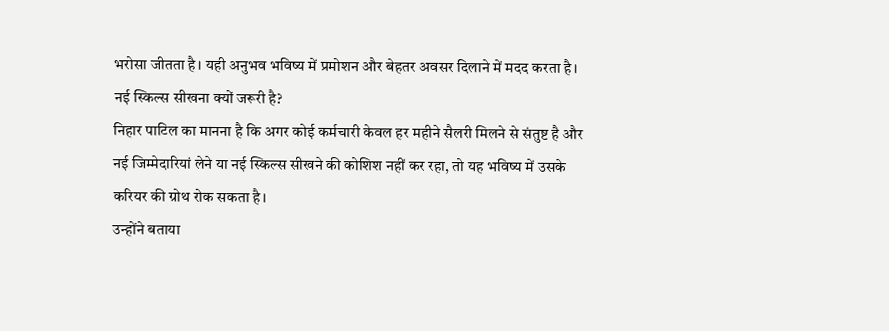भरोसा जीतता है। यही अनुभव भविष्य में प्रमोशन और बेहतर अवसर दिलाने में मदद करता है।
नई स्किल्स सीखना क्यों जरूरी है?
निहार पाटिल का मानना है कि अगर कोई कर्मचारी केवल हर महीने सैलरी मिलने से संतुष्ट है और नई जिम्मेदारियां लेने या नई स्किल्स सीखने की कोशिश नहीं कर रहा, तो यह भविष्य में उसके करियर की ग्रोथ रोक सकता है।
उन्होंने बताया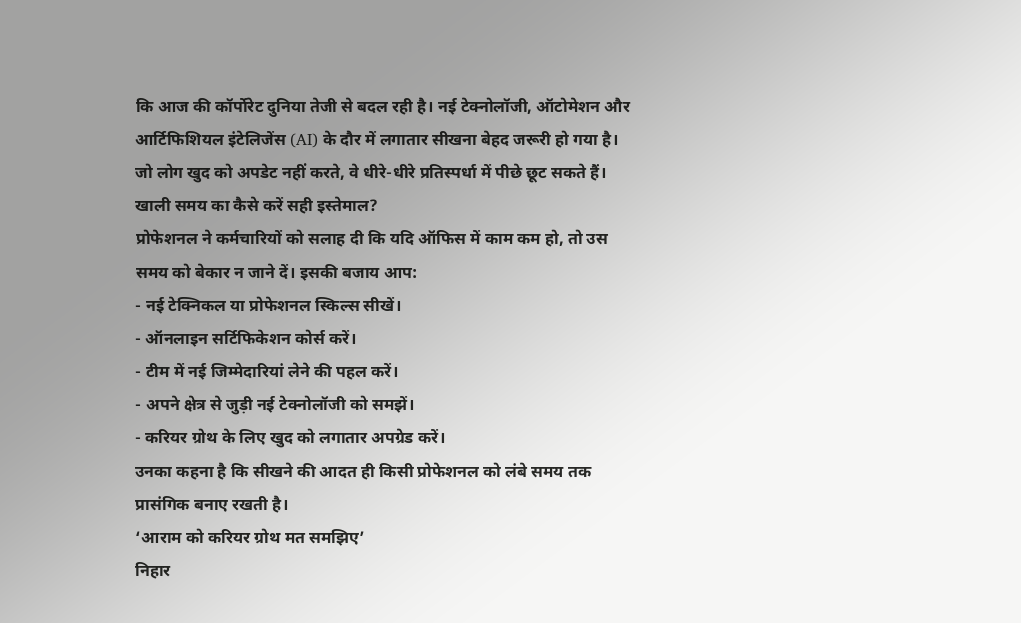कि आज की कॉर्पोरेट दुनिया तेजी से बदल रही है। नई टेक्नोलॉजी, ऑटोमेशन और आर्टिफिशियल इंटेलिजेंस (AI) के दौर में लगातार सीखना बेहद जरूरी हो गया है। जो लोग खुद को अपडेट नहीं करते, वे धीरे-धीरे प्रतिस्पर्धा में पीछे छूट सकते हैं।
खाली समय का कैसे करें सही इस्तेमाल?
प्रोफेशनल ने कर्मचारियों को सलाह दी कि यदि ऑफिस में काम कम हो, तो उस समय को बेकार न जाने दें। इसकी बजाय आप:
- नई टेक्निकल या प्रोफेशनल स्किल्स सीखें।
- ऑनलाइन सर्टिफिकेशन कोर्स करें।
- टीम में नई जिम्मेदारियां लेने की पहल करें।
- अपने क्षेत्र से जुड़ी नई टेक्नोलॉजी को समझें।
- करियर ग्रोथ के लिए खुद को लगातार अपग्रेड करें।
उनका कहना है कि सीखने की आदत ही किसी प्रोफेशनल को लंबे समय तक प्रासंगिक बनाए रखती है।
‘आराम को करियर ग्रोथ मत समझिए’
निहार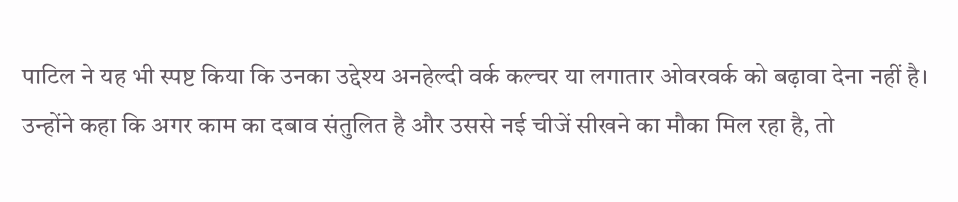पाटिल ने यह भी स्पष्ट किया कि उनका उद्देश्य अनहेल्दी वर्क कल्चर या लगातार ओवरवर्क को बढ़ावा देना नहीं है।
उन्होंने कहा कि अगर काम का दबाव संतुलित है और उससे नई चीजें सीखने का मौका मिल रहा है, तो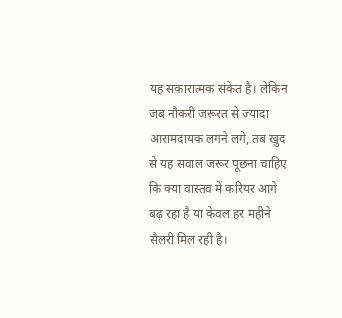यह सकारात्मक संकेत है। लेकिन जब नौकरी जरूरत से ज्यादा आरामदायक लगने लगे, तब खुद से यह सवाल जरूर पूछना चाहिए कि क्या वास्तव में करियर आगे बढ़ रहा है या केवल हर महीने सैलरी मिल रही है।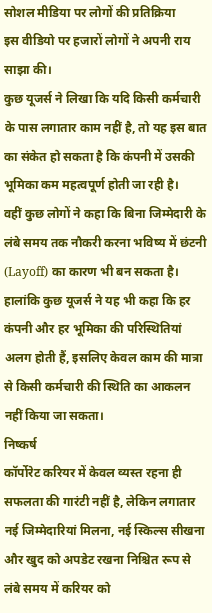सोशल मीडिया पर लोगों की प्रतिक्रिया
इस वीडियो पर हजारों लोगों ने अपनी राय साझा की।
कुछ यूजर्स ने लिखा कि यदि किसी कर्मचारी के पास लगातार काम नहीं है, तो यह इस बात का संकेत हो सकता है कि कंपनी में उसकी भूमिका कम महत्वपूर्ण होती जा रही है।
वहीं कुछ लोगों ने कहा कि बिना जिम्मेदारी के लंबे समय तक नौकरी करना भविष्य में छंटनी (Layoff) का कारण भी बन सकता है। हालांकि कुछ यूजर्स ने यह भी कहा कि हर कंपनी और हर भूमिका की परिस्थितियां अलग होती हैं, इसलिए केवल काम की मात्रा से किसी कर्मचारी की स्थिति का आकलन नहीं किया जा सकता।
निष्कर्ष
कॉर्पोरेट करियर में केवल व्यस्त रहना ही सफलता की गारंटी नहीं है, लेकिन लगातार नई जिम्मेदारियां मिलना, नई स्किल्स सीखना और खुद को अपडेट रखना निश्चित रूप से लंबे समय में करियर को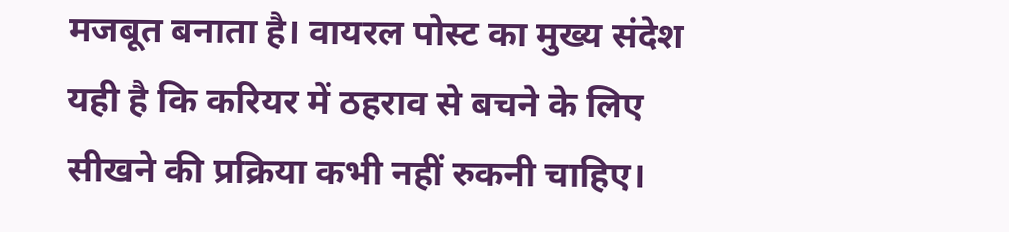मजबूत बनाता है। वायरल पोस्ट का मुख्य संदेश यही है कि करियर में ठहराव से बचने के लिए सीखने की प्रक्रिया कभी नहीं रुकनी चाहिए।